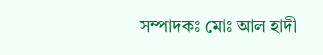সম্পাদকঃ মোঃ আল হাদী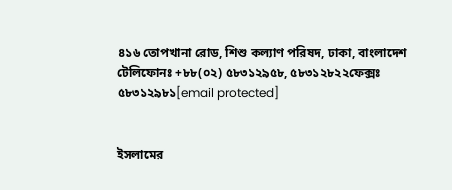৪১৬ তোপখানা রোড, শিশু কল্যাণ পরিষদ, ঢাকা, বাংলাদেশ
টেলিফোনঃ +৮৮(০২) ৫৮৩১২৯৫৮, ৫৮৩১২৮২২ফেক্সঃ ৫৮৩১২৯৮১[email protected]


ইসলামের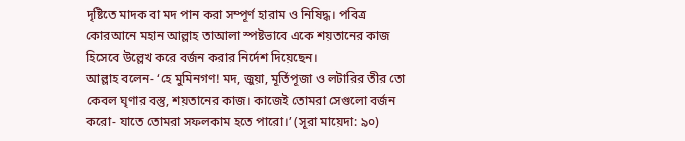দৃষ্টিতে মাদক বা মদ পান করা সম্পূর্ণ হারাম ও নিষিদ্ধ। পবিত্র কোরআনে মহান আল্লাহ তাআলা স্পষ্টভাবে একে শয়তানের কাজ হিসেবে উল্লেখ করে বর্জন করার নির্দেশ দিয়েছেন।
আল্লাহ বলেন- ‘হে মুমিনগণ! মদ, জুয়া, মূর্তিপূজা ও লটারির তীর তো কেবল ঘৃণার বস্তু, শয়তানের কাজ। কাজেই তোমরা সেগুলো বর্জন করো- যাতে তোমরা সফলকাম হতে পারো।’ (সূরা মায়েদা: ৯০)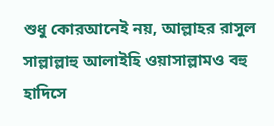শুধু কোরআনেই নয়, আল্লাহর রাসুল সাল্লাল্লাহু আলাইহি ওয়াসাল্লামও বহু হাদিসে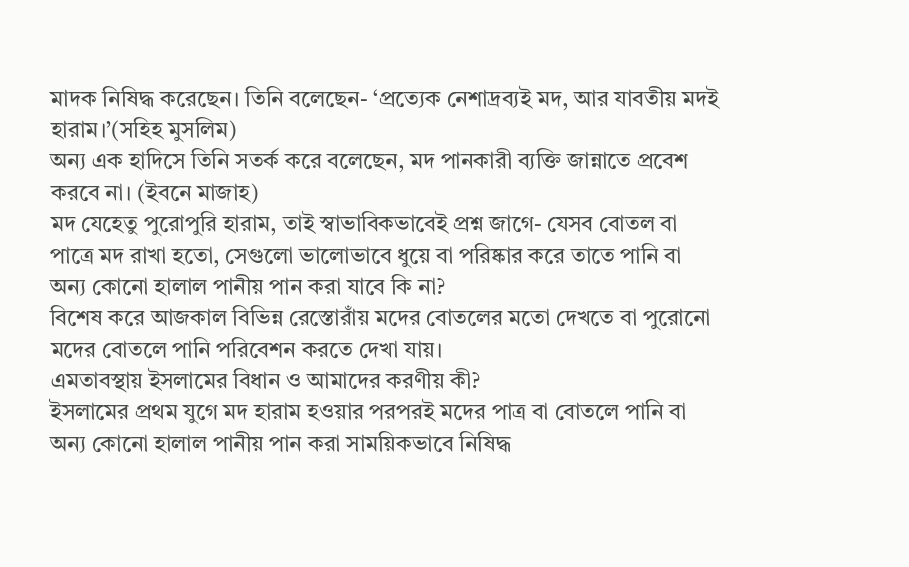মাদক নিষিদ্ধ করেছেন। তিনি বলেছেন- ‘প্রত্যেক নেশাদ্রব্যই মদ, আর যাবতীয় মদই হারাম।’(সহিহ মুসলিম)
অন্য এক হাদিসে তিনি সতর্ক করে বলেছেন, মদ পানকারী ব্যক্তি জান্নাতে প্রবেশ করবে না। (ইবনে মাজাহ)
মদ যেহেতু পুরোপুরি হারাম, তাই স্বাভাবিকভাবেই প্রশ্ন জাগে- যেসব বোতল বা পাত্রে মদ রাখা হতো, সেগুলো ভালোভাবে ধুয়ে বা পরিষ্কার করে তাতে পানি বা অন্য কোনো হালাল পানীয় পান করা যাবে কি না?
বিশেষ করে আজকাল বিভিন্ন রেস্তোরাঁয় মদের বোতলের মতো দেখতে বা পুরোনো মদের বোতলে পানি পরিবেশন করতে দেখা যায়।
এমতাবস্থায় ইসলামের বিধান ও আমাদের করণীয় কী?
ইসলামের প্রথম যুগে মদ হারাম হওয়ার পরপরই মদের পাত্র বা বোতলে পানি বা অন্য কোনো হালাল পানীয় পান করা সাময়িকভাবে নিষিদ্ধ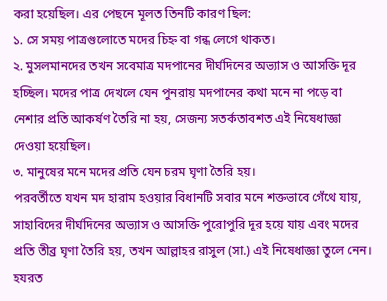করা হয়েছিল। এর পেছনে মূলত তিনটি কারণ ছিল:
১. সে সময় পাত্রগুলোতে মদের চিহ্ন বা গন্ধ লেগে থাকত।
২. মুসলমানদের তখন সবেমাত্র মদপানের দীর্ঘদিনের অভ্যাস ও আসক্তি দূর হচ্ছিল। মদের পাত্র দেখলে যেন পুনরায় মদপানের কথা মনে না পড়ে বা নেশার প্রতি আকর্ষণ তৈরি না হয়, সেজন্য সতর্কতাবশত এই নিষেধাজ্ঞা দেওয়া হয়েছিল।
৩. মানুষের মনে মদের প্রতি যেন চরম ঘৃণা তৈরি হয়।
পরবর্তীতে যখন মদ হারাম হওয়ার বিধানটি সবার মনে শক্তভাবে গেঁথে যায়, সাহাবিদের দীর্ঘদিনের অভ্যাস ও আসক্তি পুরোপুরি দূর হয়ে যায় এবং মদের প্রতি তীব্র ঘৃণা তৈরি হয়, তখন আল্লাহর রাসুল (সা.) এই নিষেধাজ্ঞা তুলে নেন।
হযরত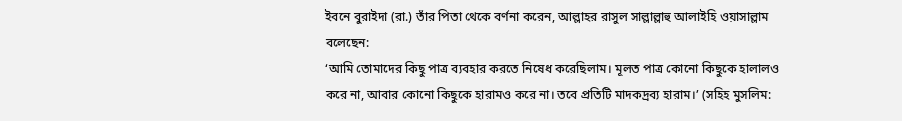ইবনে বুরাইদা (রা.) তাঁর পিতা থেকে বর্ণনা করেন, আল্লাহর রাসুল সাল্লাল্লাহু আলাইহি ওয়াসাল্লাম বলেছেন:
‘আমি তোমাদের কিছু পাত্র ব্যবহার করতে নিষেধ করেছিলাম। মূলত পাত্র কোনো কিছুকে হালালও করে না, আবার কোনো কিছুকে হারামও করে না। তবে প্রতিটি মাদকদ্রব্য হারাম।’ (সহিহ মুসলিম: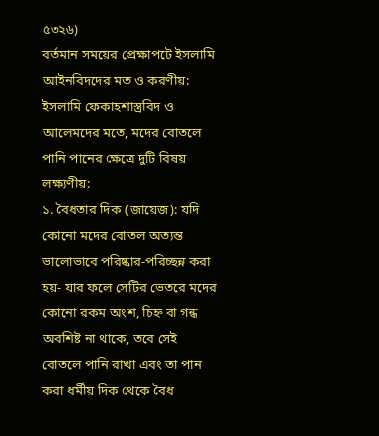৫৩২৬)
বর্তমান সময়ের প্রেক্ষাপটে ইসলামি আইনবিদদের মত ও করণীয়:
ইসলামি ফেকাহশাস্ত্রবিদ ও আলেমদের মতে, মদের বোতলে পানি পানের ক্ষেত্রে দুটি বিষয় লক্ষ্যণীয়:
১. বৈধতার দিক (জায়েজ): যদি কোনো মদের বোতল অত্যন্ত ভালোভাবে পরিষ্কার-পরিচ্ছন্ন করা হয়- যার ফলে সেটির ভেতরে মদের কোনো রকম অংশ, চিহ্ন বা গন্ধ অবশিষ্ট না থাকে, তবে সেই বোতলে পানি রাখা এবং তা পান করা ধর্মীয় দিক থেকে বৈধ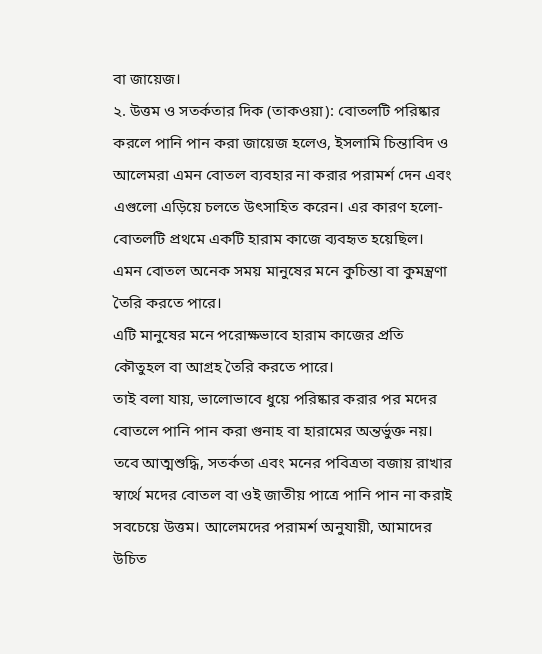বা জায়েজ।
২. উত্তম ও সতর্কতার দিক (তাকওয়া): বোতলটি পরিষ্কার করলে পানি পান করা জায়েজ হলেও, ইসলামি চিন্তাবিদ ও আলেমরা এমন বোতল ব্যবহার না করার পরামর্শ দেন এবং এগুলো এড়িয়ে চলতে উৎসাহিত করেন। এর কারণ হলো-
বোতলটি প্রথমে একটি হারাম কাজে ব্যবহৃত হয়েছিল।
এমন বোতল অনেক সময় মানুষের মনে কুচিন্তা বা কুমন্ত্রণা তৈরি করতে পারে।
এটি মানুষের মনে পরোক্ষভাবে হারাম কাজের প্রতি কৌতুহল বা আগ্রহ তৈরি করতে পারে।
তাই বলা যায়, ভালোভাবে ধুয়ে পরিষ্কার করার পর মদের বোতলে পানি পান করা গুনাহ বা হারামের অন্তর্ভুক্ত নয়।
তবে আত্মশুদ্ধি, সতর্কতা এবং মনের পবিত্রতা বজায় রাখার স্বার্থে মদের বোতল বা ওই জাতীয় পাত্রে পানি পান না করাই সবচেয়ে উত্তম। আলেমদের পরামর্শ অনুযায়ী, আমাদের উচিত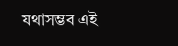যথাসম্ভব এই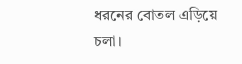ধরনের বোতল এড়িয়ে চলা।